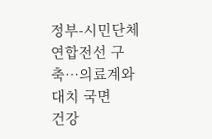정부-시민단체 연합전선 구축…의료계와 대치 국면
건강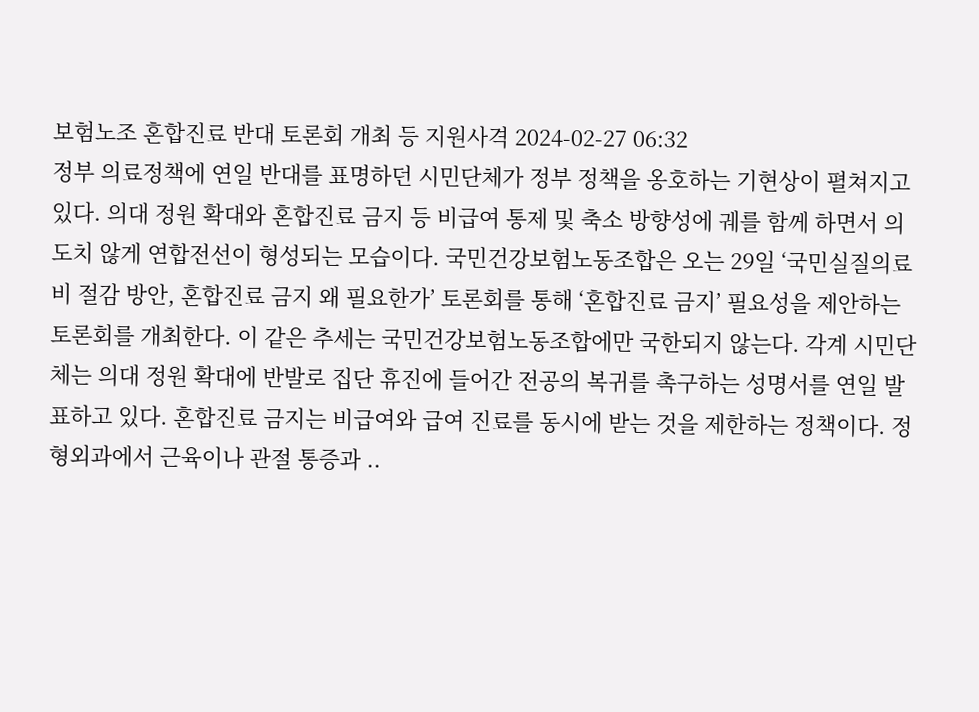보험노조 혼합진료 반대 토론회 개최 등 지원사격 2024-02-27 06:32
정부 의료정책에 연일 반대를 표명하던 시민단체가 정부 정책을 옹호하는 기현상이 펼쳐지고 있다. 의대 정원 확대와 혼합진료 금지 등 비급여 통제 및 축소 방향성에 궤를 함께 하면서 의도치 않게 연합전선이 형성되는 모습이다. 국민건강보험노동조합은 오는 29일 ‘국민실질의료비 절감 방안, 혼합진료 금지 왜 필요한가’ 토론회를 통해 ‘혼합진료 금지’ 필요성을 제안하는 토론회를 개최한다. 이 같은 추세는 국민건강보험노동조합에만 국한되지 않는다. 각계 시민단체는 의대 정원 확대에 반발로 집단 휴진에 들어간 전공의 복귀를 촉구하는 성명서를 연일 발표하고 있다. 혼합진료 금지는 비급여와 급여 진료를 동시에 받는 것을 제한하는 정책이다. 정형외과에서 근육이나 관절 통증과 ..